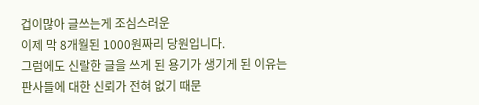겁이많아 글쓰는게 조심스러운
이제 막 8개월된 1000원짜리 당원입니다.
그럼에도 신랄한 글을 쓰게 된 용기가 생기게 된 이유는
판사들에 대한 신뢰가 전혀 없기 때문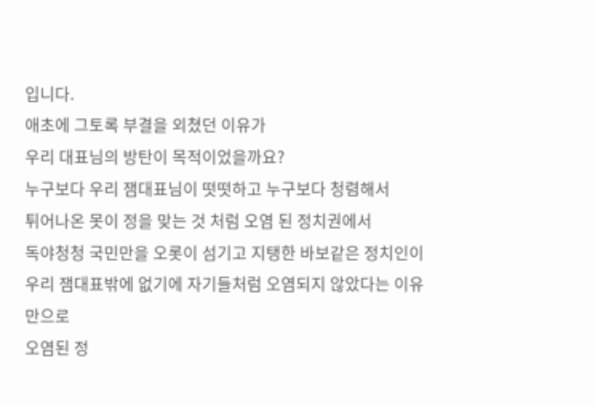입니다.
애초에 그토록 부결을 외쳤던 이유가
우리 대표님의 방탄이 목적이었을까요?
누구보다 우리 잼대표님이 떳떳하고 누구보다 청렴해서
튀어나온 못이 정을 맞는 것 처럼 오염 된 정치권에서
독야청청 국민만을 오롯이 섬기고 지탱한 바보같은 정치인이
우리 잼대표밖에 없기에 자기들처럼 오염되지 않았다는 이유만으로
오염된 정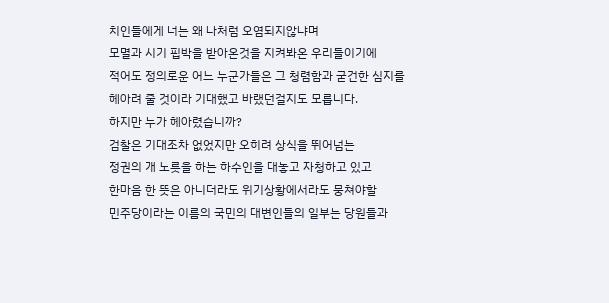치인들에게 너는 왜 나처럼 오염되지않냐며
모멸과 시기 핍박을 받아온것을 지켜봐온 우리들이기에
적어도 정의로운 어느 누군가들은 그 청렴함과 굳건한 심지를
헤아려 줄 것이라 기대했고 바랬던걸지도 모릅니다.
하지만 누가 헤아렸습니까?
검찰은 기대조차 없었지만 오히려 상식을 뛰어넘는
정권의 개 노릇을 하는 하수인을 대놓고 자청하고 있고
한마음 한 뜻은 아니더라도 위기상황에서라도 뭉쳐야할
민주당이라는 이름의 국민의 대변인들의 일부는 당원들과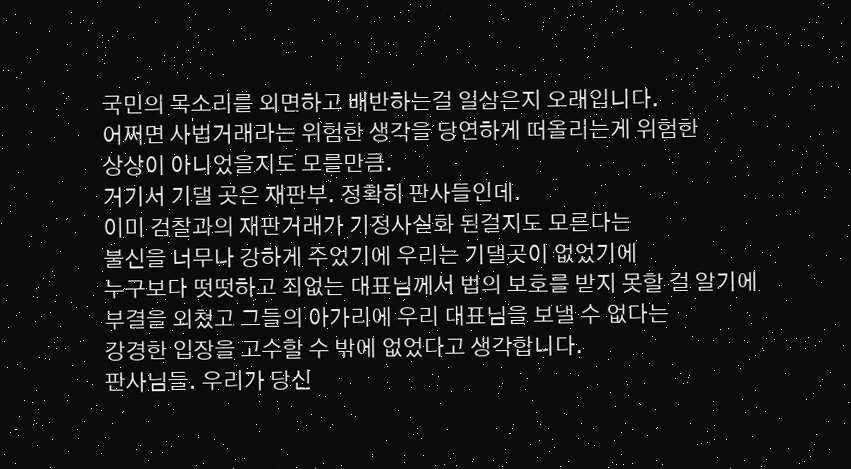국민의 목소리를 외면하고 배반하는걸 일삼은지 오래입니다.
어쩌면 사법거래라는 위험한 생각을 당연하게 떠올리는게 위험한
상상이 아니었을지도 모를만큼.
거기서 기댈 곳은 재판부. 정확히 판사들인데.
이미 검찰과의 재판거래가 기정사실화 된걸지도 모른다는
불신을 너무나 강하게 주었기에 우리는 기댈곳이 없었기에
누구보다 떳떳하고 죄없는 대표님께서 법의 보호를 받지 못할 걸 알기에
부결을 외쳤고 그들의 아가리에 우리 대표님을 보낼 수 없다는
강경한 입장을 고수할 수 밖에 없었다고 생각합니다.
판사님들. 우리가 당신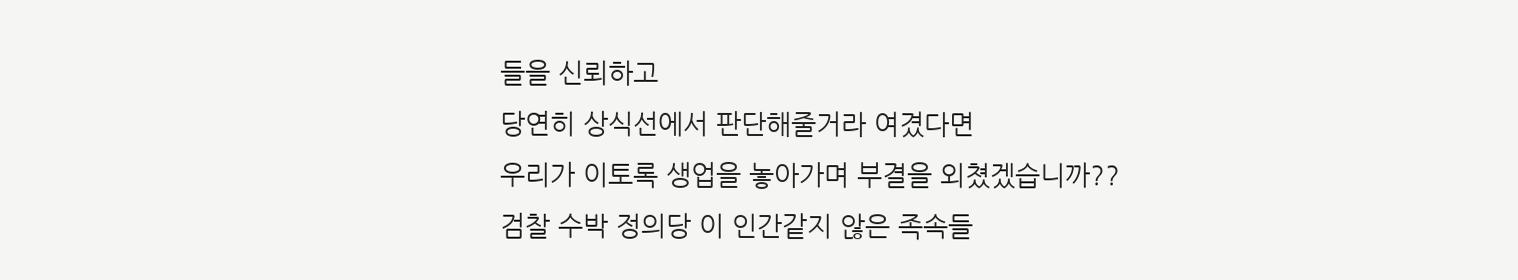들을 신뢰하고
당연히 상식선에서 판단해줄거라 여겼다면
우리가 이토록 생업을 놓아가며 부결을 외쳤겠습니까??
검찰 수박 정의당 이 인간같지 않은 족속들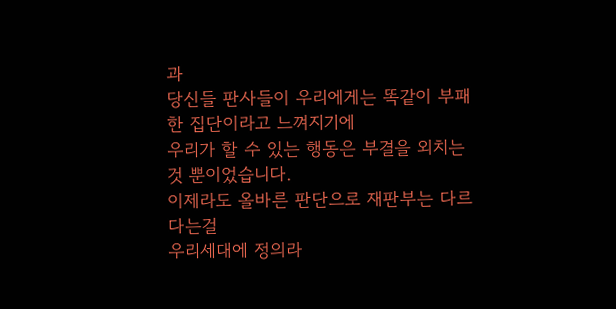과
당신들 판사들이 우리에게는 똑같이 부패한 집단이라고 느껴지기에
우리가 할 수 있는 행동은 부결을 외치는 것 뿐이었습니다.
이제라도 올바른 판단으로 재판부는 다르다는걸
우리세대에 정의라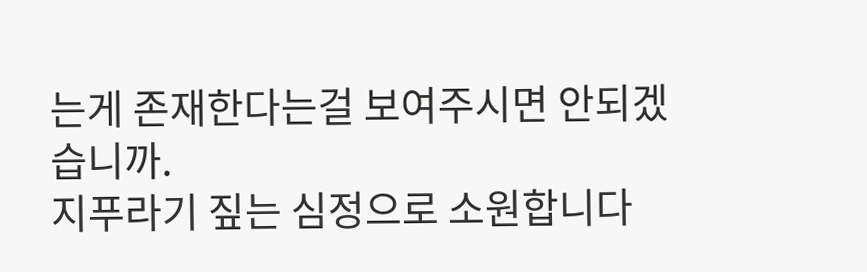는게 존재한다는걸 보여주시면 안되겠습니까.
지푸라기 짚는 심정으로 소원합니다